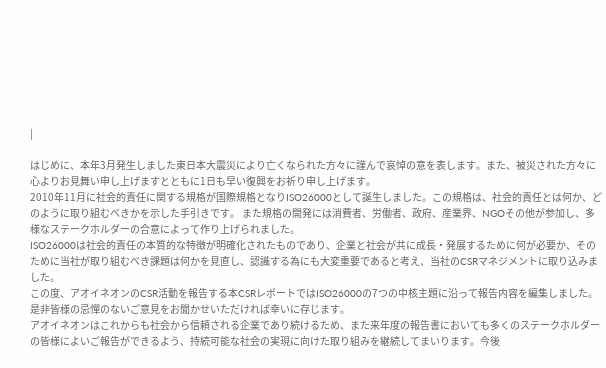|

はじめに、本年3月発生しました東日本大震災により亡くなられた方々に謹んで哀悼の意を表します。また、被災された方々に心よりお見舞い申し上げますとともに1日も早い復興をお祈り申し上げます。
2010年11月に社会的責任に関する規格が国際規格となりISO26000として誕生しました。この規格は、社会的責任とは何か、どのように取り組むべきかを示した手引きです。 また規格の開発には消費者、労働者、政府、産業界、NGOその他が参加し、多様なステークホルダーの合意によって作り上げられました。
ISO26000は社会的責任の本質的な特徴が明確化されたものであり、企業と社会が共に成長・発展するために何が必要か、そのために当社が取り組むべき課題は何かを見直し、認識する為にも大変重要であると考え、当社のCSRマネジメントに取り込みました。
この度、アオイネオンのCSR活動を報告する本CSRレポートではISO26000の7つの中核主題に沿って報告内容を編集しました。是非皆様の忌憚のないご意見をお聞かせいただければ幸いに存じます。
アオイネオンはこれからも社会から信頼される企業であり続けるため、また来年度の報告書においても多くのステークホルダーの皆様によいご報告ができるよう、持続可能な社会の実現に向けた取り組みを継続してまいります。今後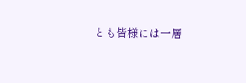とも皆様には一層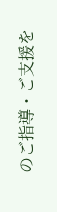のご指導・ご支援を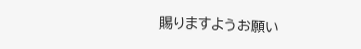賜りますようお願い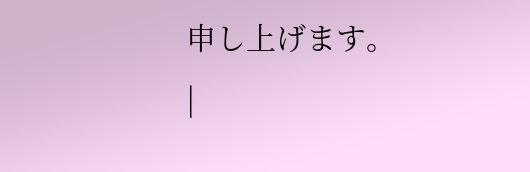申し上げます。
|